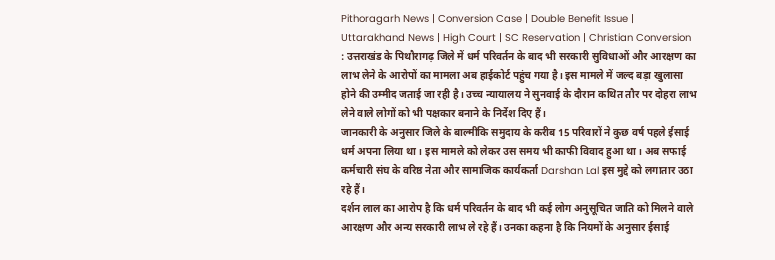Pithoragarh News | Conversion Case | Double Benefit Issue | Uttarakhand News | High Court | SC Reservation | Christian Conversion : उत्तराखंड के पिथौरागढ़ जिले में धर्म परिवर्तन के बाद भी सरकारी सुविधाओं और आरक्षण का लाभ लेने के आरोपों का मामला अब हाईकोर्ट पहुंच गया है। इस मामले में जल्द बड़ा खुलासा होने की उम्मीद जताई जा रही है। उच्च न्यायालय ने सुनवाई के दौरान कथित तौर पर दोहरा लाभ लेने वाले लोगों को भी पक्षकार बनाने के निर्देश दिए हैं।
जानकारी के अनुसार जिले के बाल्मीकि समुदाय के करीब 15 परिवारों ने कुछ वर्ष पहले ईसाई धर्म अपना लिया था। इस मामले को लेकर उस समय भी काफी विवाद हुआ था। अब सफाई कर्मचारी संघ के वरिष्ठ नेता और सामाजिक कार्यकर्ता Darshan Lal इस मुद्दे को लगातार उठा रहे हैं।
दर्शन लाल का आरोप है कि धर्म परिवर्तन के बाद भी कई लोग अनुसूचित जाति को मिलने वाले आरक्षण और अन्य सरकारी लाभ ले रहे हैं। उनका कहना है कि नियमों के अनुसार ईसाई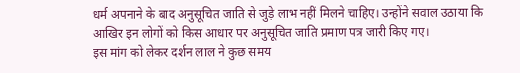धर्म अपनाने के बाद अनुसूचित जाति से जुड़े लाभ नहीं मिलने चाहिए। उन्होंने सवाल उठाया कि आखिर इन लोगों को किस आधार पर अनुसूचित जाति प्रमाण पत्र जारी किए गए।
इस मांग को लेकर दर्शन लाल ने कुछ समय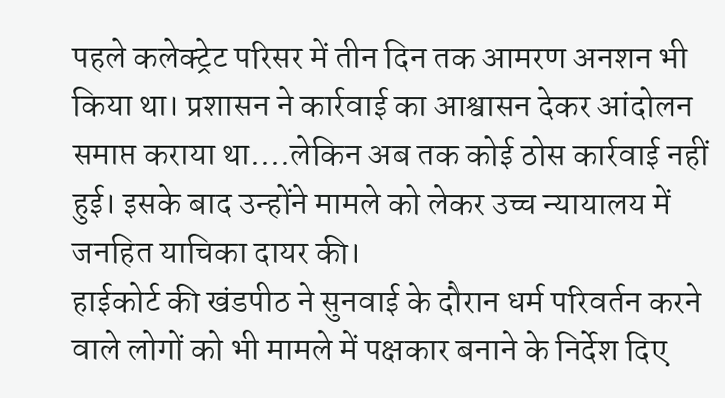पहले कलेक्ट्रेट परिसर में तीन दिन तक आमरण अनशन भी किया था। प्रशासन ने कार्रवाई का आश्वासन देकर आंदोलन समाप्त कराया था….लेकिन अब तक कोई ठोस कार्रवाई नहीं हुई। इसके बाद उन्होंने मामले को लेकर उच्च न्यायालय में जनहित याचिका दायर की।
हाईकोर्ट की खंडपीठ ने सुनवाई के दौरान धर्म परिवर्तन करने वाले लोगों को भी मामले में पक्षकार बनाने के निर्देश दिए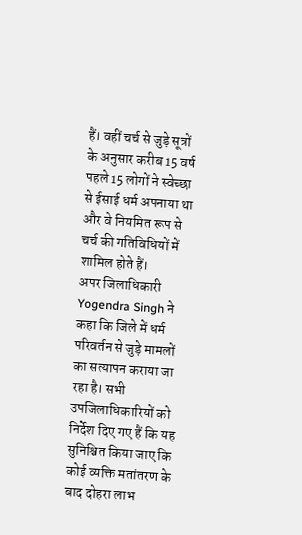हैं। वहीं चर्च से जुड़े सूत्रों के अनुसार करीब 15 वर्ष पहले 15 लोगों ने स्वेच्छा से ईसाई धर्म अपनाया था और वे नियमित रूप से चर्च की गतिविधियों में शामिल होते हैं।
अपर जिलाधिकारी Yogendra Singh ने कहा कि जिले में धर्म परिवर्तन से जुड़े मामलों का सत्यापन कराया जा रहा है। सभी उपजिलाधिकारियों को निर्देश दिए गए हैं कि यह सुनिश्चित किया जाए कि कोई व्यक्ति मतांतरण के बाद दोहरा लाभ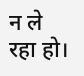न ले रहा हो।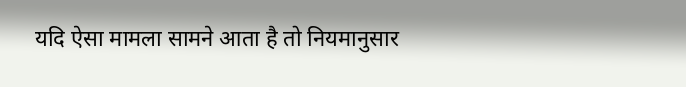यदि ऐसा मामला सामने आता है तो नियमानुसार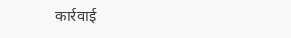कार्रवाई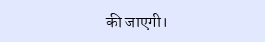की जाएगी।